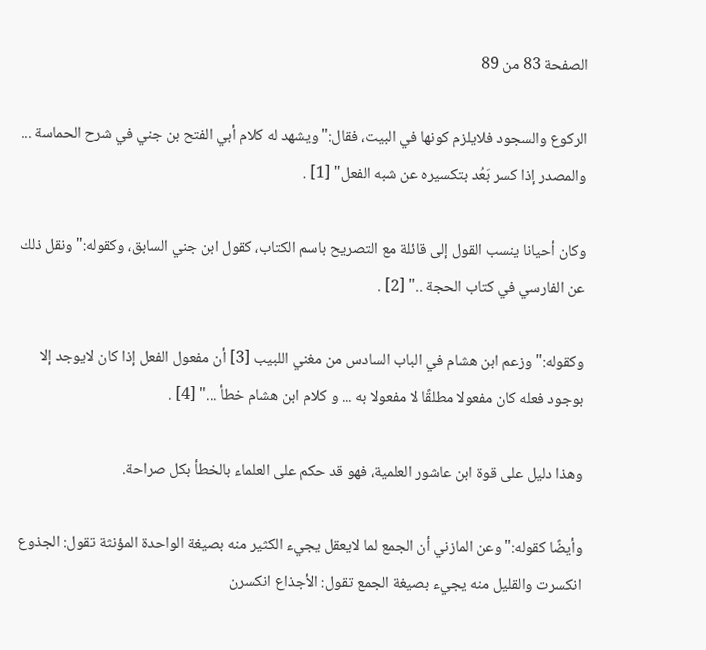الصفحة 83 من 89

الركوع والسجود فلايلزم كونها في البيت، فقال:"ويشهد له كلام أبي الفتح بن جني في شرح الحماسة ... والمصدر إذا كسر بَعُد بتكسيره عن شبه الفعل" [1] .

وكان أحيانا ينسب القول إلى قائلة مع التصريح باسم الكتاب، كقول ابن جني السابق، وكقوله:"ونقل ذلك عن الفارسي في كتاب الحجة .." [2] .

وكقوله:"وزعم ابن هشام في الباب السادس من مغني اللبيب [3] أن مفعول الفعل إذا كان لايوجد إلا بوجود فعله كان مفعولا مطلقًا لا مفعولا به ... و كلام ابن هشام خطأ ..." [4] .

وهذا دليل على قوة ابن عاشور العلمية، فهو قد حكم على العلماء بالخطأ بكل صراحة.

وأيضًا كقوله:"وعن المازني أن الجمع لما لايعقل يجيء الكثير منه بصيغة الواحدة المؤنثة تقول: الجذوع انكسرت والقليل منه يجيء بصيغة الجمع تقول: الأجذاع انكسرن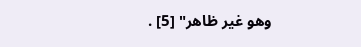وهو غير ظاهر" [5] .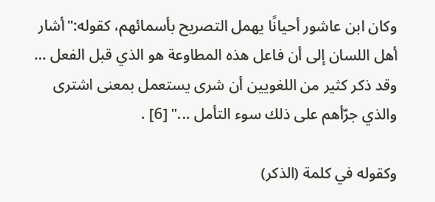وكان ابن عاشور أحيانًا يهمل التصريح بأسمائهم، كقوله:"أشار أهل اللسان إلى أن فاعل هذه المطاوعة هو الذي قبل الفعل ... وقد ذكر كثير من اللغويين أن شرى يستعمل بمعنى اشترى والذي جرّأهم على ذلك سوء التأمل ..." [6] .

وكقوله في كلمة (الذكر)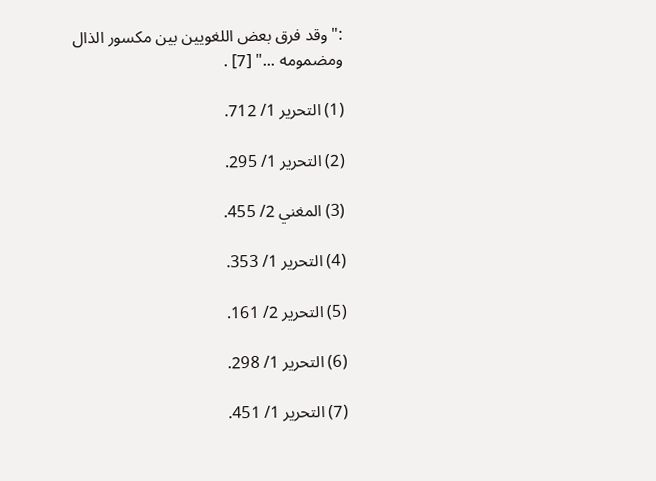:"وقد فرق بعض اللغويين بين مكسور الذال ومضمومه ..." [7] .

(1) التحرير 1/ 712.

(2) التحرير 1/ 295.

(3) المغني 2/ 455.

(4) التحرير 1/ 353.

(5) التحرير 2/ 161.

(6) التحرير 1/ 298.

(7) التحرير 1/ 451.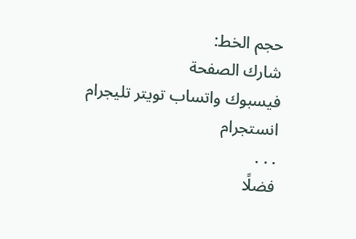حجم الخط:
شارك الصفحة
فيسبوك واتساب تويتر تليجرام انستجرام
. . .
فضلًا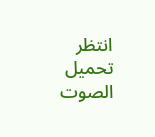انتظر تحميل الصوت